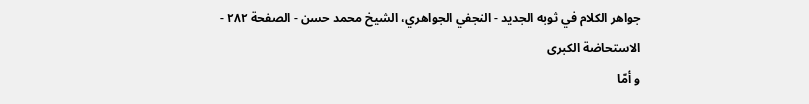جواهر الكلام في ثوبه الجديد - النجفي الجواهري، الشيخ محمد حسن - الصفحة ٢٨٢ - الاستحاضة الكبرى
و أمّا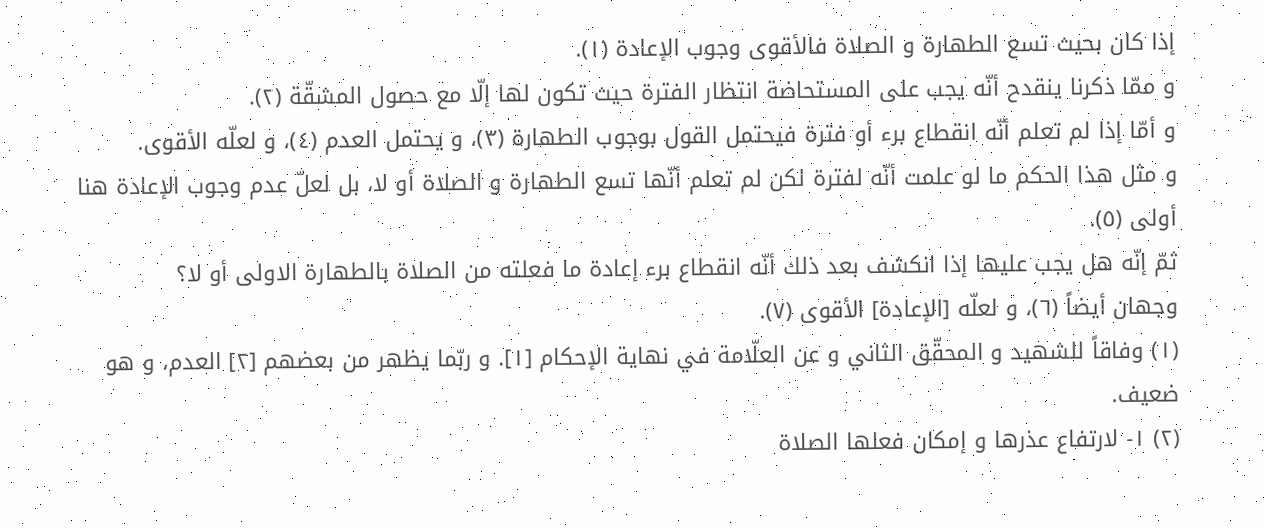إذا كان بحيث تسع الطهارة و الصلاة فالأقوى وجوب الإعادة (١).
و ممّا ذكرنا ينقدح أنّه يجب على المستحاضة انتظار الفترة حيث تكون لها إلّا مع حصول المشقّة (٢).
و أمّا إذا لم تعلم أنّه انقطاع برء أو فترة فيحتمل القول بوجوب الطهارة (٣)، و يحتمل العدم (٤)، و لعلّه الأقوى.
و مثل هذا الحكم ما لو علمت أنّه لفترة لكن لم تعلم أنّها تسع الطهارة و الصلاة أو لا، بل لعلّ عدم وجوب الإعادة هنا أولى (٥).
ثمّ إنّه هل يجب عليها إذا انكشف بعد ذلك أنّه انقطاع برء إعادة ما فعلته من الصلاة بالطهارة الاولى أو لا؟
وجهان أيضاً (٦)، و لعلّه [الإعادة] الأقوى (٧).
(١) وفاقاً للشهيد و المحقّق الثاني و عن العلّامة في نهاية الإحكام [١]. و ربّما يظهر من بعضهم [٢] العدم، و هو ضعيف.
(٢) ١- لارتفاع عذرها و إمكان فعلها الصلاة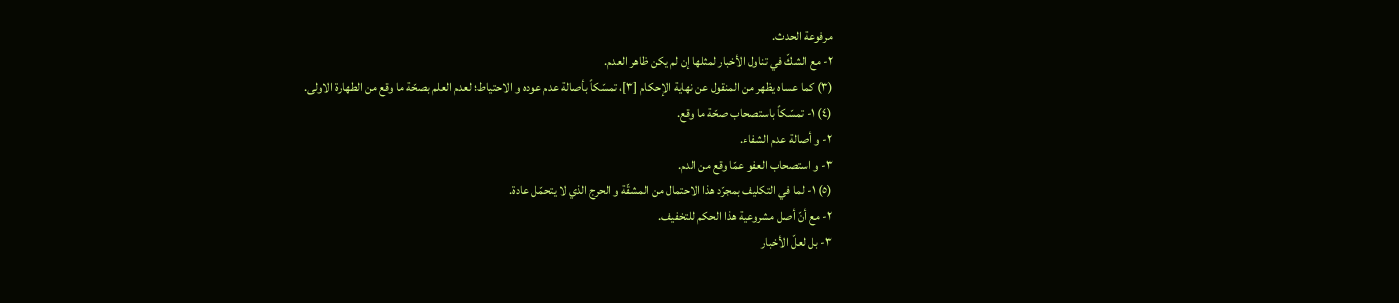مرفوعة الحدث.
٢- مع الشكّ في تناول الأخبار لمثلها إن لم يكن ظاهر العدم.
(٣) كما عساه يظهر من المنقول عن نهاية الإحكام [٣]، تمسّكاً بأصالة عدم عوده و الاحتياط؛ لعدم العلم بصحّة ما وقع من الطهارة الاولى.
(٤) ١- تمسّكاً باستصحاب صحّة ما وقع.
٢- و أصالة عدم الشفاء.
٣- و استصحاب العفو عمّا وقع من الدم.
(٥) ١- لما في التكليف بمجرّد هذا الاحتمال من المشقّة و الحرج الذي لا يتحمّل عادة.
٢- مع أنّ أصل مشروعية هذا الحكم للتخفيف.
٣- بل لعلّ الأخبار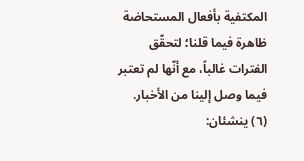المكتفية بأفعال المستحاضة ظاهرة فيما قلنا؛ لتحقّق الفترات غالباً، مع أنّها لم تعتبر فيما وصل إلينا من الأخبار.
(٦) ينشئان: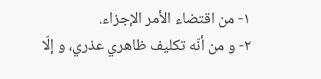١- من اقتضاء الأمر الإجزاء.
٢- و من أنّه تكليف ظاهري عذري، و إلّا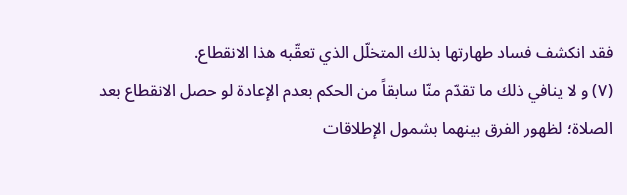فقد انكشف فساد طهارتها بذلك المتخلّل الذي تعقّبه هذا الانقطاع.
(٧) و لا ينافي ذلك ما تقدّم منّا سابقاً من الحكم بعدم الإعادة لو حصل الانقطاع بعد الصلاة؛ لظهور الفرق بينهما بشمول الإطلاقات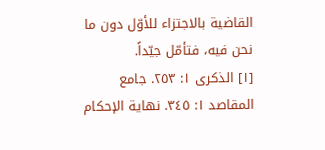القاضية بالاجتزاء للأوّل دون ما نحن فيه، فتأمّل جيّداً.
[١] الذكرى ١: ٢٥٣. جامع المقاصد ١: ٣٤٥. نهاية الإحكام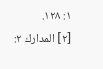١: ١٢٨.
[٢] المدارك ٢: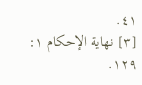٤١.
[٣] نهاية الإحكام ١: ١٢٩.